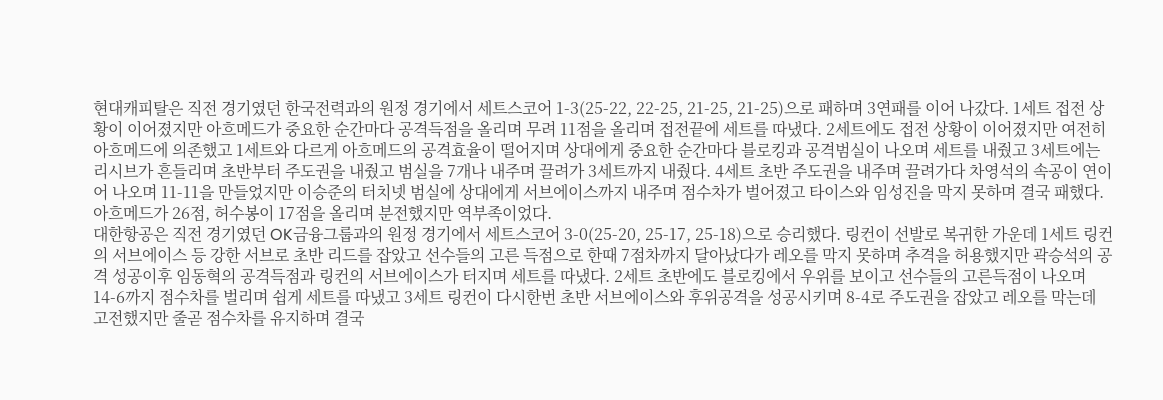현대캐피탈은 직전 경기였던 한국전력과의 원정 경기에서 세트스코어 1-3(25-22, 22-25, 21-25, 21-25)으로 패하며 3연패를 이어 나갔다. 1세트 접전 상황이 이어졌지만 아흐메드가 중요한 순간마다 공격득점을 올리며 무려 11점을 올리며 접전끝에 세트를 따냈다. 2세트에도 접전 상황이 이어졌지만 여전히 아흐메드에 의존했고 1세트와 다르게 아흐메드의 공격효율이 떨어지며 상대에게 중요한 순간마다 블로킹과 공격범실이 나오며 세트를 내줬고 3세트에는 리시브가 흔들리며 초반부터 주도권을 내줬고 범실을 7개나 내주며 끌려가 3세트까지 내줬다. 4세트 초반 주도권을 내주며 끌려가다 차영석의 속공이 연이어 나오며 11-11을 만들었지만 이승준의 터치넷 범실에 상대에게 서브에이스까지 내주며 점수차가 벌어졌고 타이스와 임성진을 막지 못하며 결국 패했다.
아흐메드가 26점, 허수봉이 17점을 올리며 분전했지만 역부족이었다.
대한항공은 직전 경기였던 OK금융그룹과의 원정 경기에서 세트스코어 3-0(25-20, 25-17, 25-18)으로 승리했다. 링컨이 선발로 복귀한 가운데 1세트 링컨의 서브에이스 등 강한 서브로 초반 리드를 잡았고 선수들의 고른 득점으로 한때 7점차까지 달아났다가 레오를 막지 못하며 추격을 허용했지만 곽승석의 공격 성공이후 임동혁의 공격득점과 링컨의 서브에이스가 터지며 세트를 따냈다. 2세트 초반에도 블로킹에서 우위를 보이고 선수들의 고른득점이 나오며 14-6까지 점수차를 벌리며 쉽게 세트를 따냈고 3세트 링컨이 다시한번 초반 서브에이스와 후위공격을 성공시키며 8-4로 주도권을 잡았고 레오를 막는데 고전했지만 줄곧 점수차를 유지하며 결국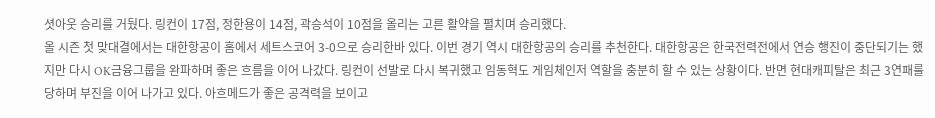셧아웃 승리를 거뒀다. 링컨이 17점, 정한용이 14점, 곽승석이 10점을 올리는 고른 활약을 펼치며 승리했다.
올 시즌 첫 맞대결에서는 대한항공이 홈에서 세트스코어 3-0으로 승리한바 있다. 이번 경기 역시 대한항공의 승리를 추천한다. 대한항공은 한국전력전에서 연승 행진이 중단되기는 했지만 다시 OK금융그룹을 완파하며 좋은 흐름을 이어 나갔다. 링컨이 선발로 다시 복귀했고 임동혁도 게임체인저 역할을 충분히 할 수 있는 상황이다. 반면 현대캐피탈은 최근 3연패를 당하며 부진을 이어 나가고 있다. 아흐메드가 좋은 공격력을 보이고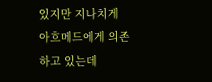있지만 지나치게 아흐메드에게 의존하고 있는데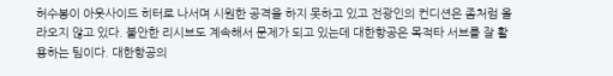허수봉이 아웃사이드 히터로 나서며 시원한 공격을 하지 못하고 있고 전광인의 컨디션은 좀처럼 올라오지 않고 있다. 불안한 리시브도 계속해서 문제가 되고 있는데 대한항공은 목적타 서브를 잘 활용하는 팀이다. 대한항공의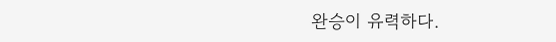완승이 유력하다.